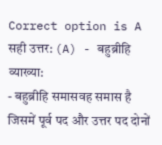Correct option is A
सही उत्तर: (A) - बहुब्रीहि
व्याख्या:
- बहुब्रीहि समासवह समास है जिसमें पूर्व पद और उत्तर पद दोनों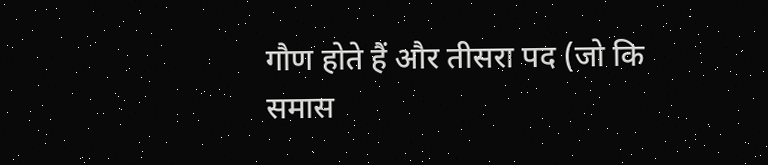गौण होते हैं और तीसरा पद (जो कि समास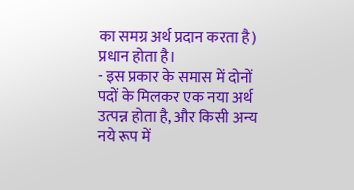का समग्र अर्थ प्रदान करता है) प्रधान होता है।
- इस प्रकार के समास में दोनों पदों के मिलकर एक नया अर्थ उत्पन्न होता है, और किसी अन्य नये रूप में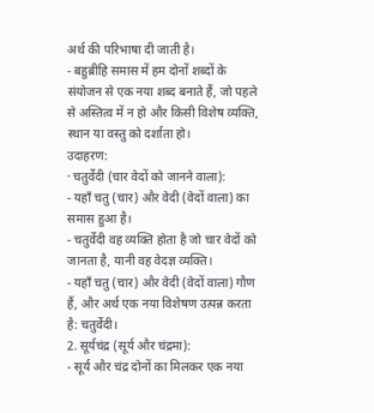अर्थ की परिभाषा दी जाती है।
- बहुब्रीहि समास में हम दोनों शब्दों के संयोजन से एक नया शब्द बनाते हैं, जो पहले से अस्तित्व में न हो और किसी विशेष व्यक्ति, स्थान या वस्तु को दर्शाता हो।
उदाहरण:
· चतुर्वेदी (चार वेदों को जानने वाला):
- यहाँ चतु (चार) और वेदी (वेदों वाला) का समास हुआ है।
- चतुर्वेदी वह व्यक्ति होता है जो चार वेदों को जानता है, यानी वह वेदज्ञ व्यक्ति।
- यहाँ चतु (चार) और वेदी (वेदों वाला) गौण हैं, और अर्थ एक नया विशेषण उत्पन्न करता है: चतुर्वेदी।
2. सूर्यचंद्र (सूर्य और चंद्रमा):
- सूर्य और चंद्र दोनों का मिलकर एक नया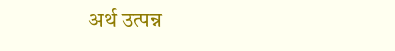अर्थ उत्पन्न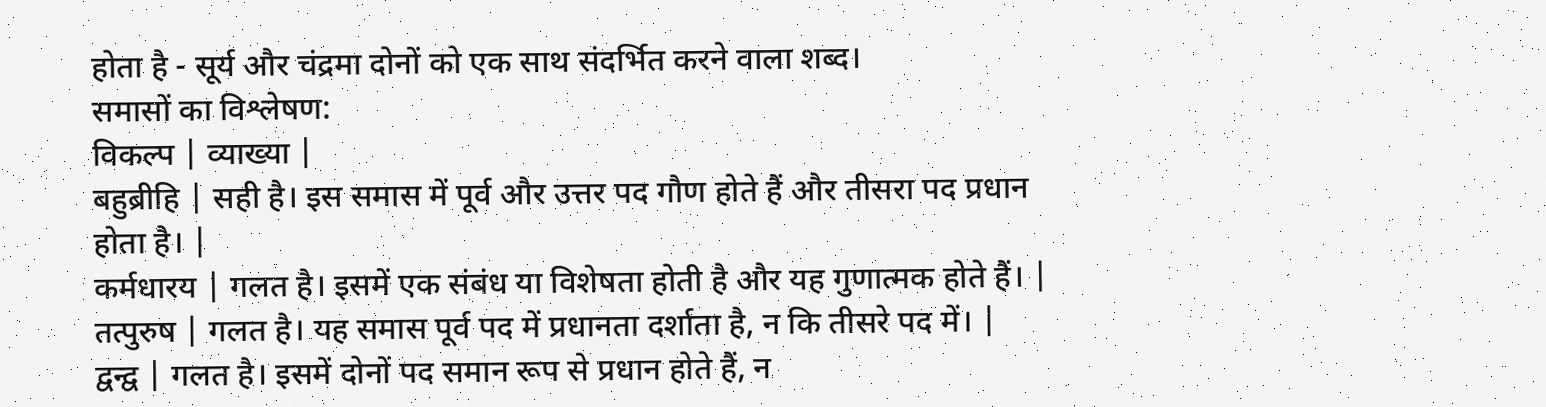होता है - सूर्य और चंद्रमा दोनों को एक साथ संदर्भित करने वाला शब्द।
समासों का विश्लेषण:
विकल्प | व्याख्या |
बहुब्रीहि | सही है। इस समास में पूर्व और उत्तर पद गौण होते हैं और तीसरा पद प्रधान होता है। |
कर्मधारय | गलत है। इसमें एक संबंध या विशेषता होती है और यह गुणात्मक होते हैं। |
तत्पुरुष | गलत है। यह समास पूर्व पद में प्रधानता दर्शाता है, न कि तीसरे पद में। |
द्वन्द्व | गलत है। इसमें दोनों पद समान रूप से प्रधान होते हैं, न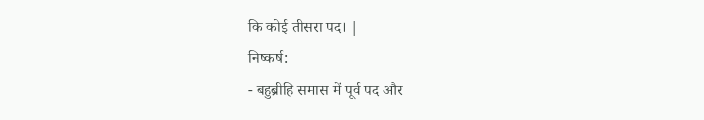कि कोई तीसरा पद। |
निष्कर्ष:
- बहुब्रीहि समास में पूर्व पद और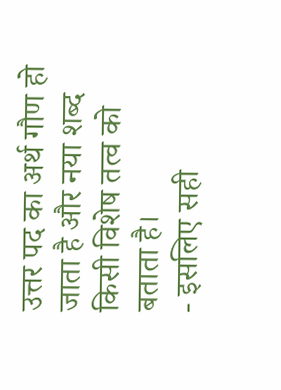उत्तर पद का अर्थ गौण हो जाता है और नया शब्द किसी विशेष तत्व को बताता है।
- इसलिए सही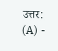उत्तर: (A) -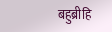बहुब्रीहि